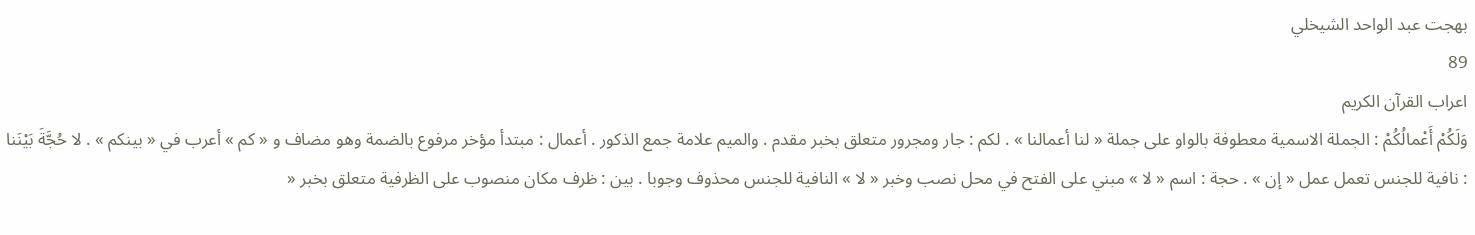بهجت عبد الواحد الشيخلي
89
اعراب القرآن الكريم
وَلَكُمْ أَعْمالُكُمْ : الجملة الاسمية معطوفة بالواو على جملة « لنا أعمالنا » . لكم : جار ومجرور متعلق بخبر مقدم . والميم علامة جمع الذكور . أعمال : مبتدأ مؤخر مرفوع بالضمة وهو مضاف و « كم » أعرب في « بينكم » . لا حُجَّةَ بَيْنَنا : نافية للجنس تعمل عمل « إن » . حجة : اسم « لا » مبني على الفتح في محل نصب وخبر « لا » النافية للجنس محذوف وجوبا . بين : ظرف مكان منصوب على الظرفية متعلق بخبر «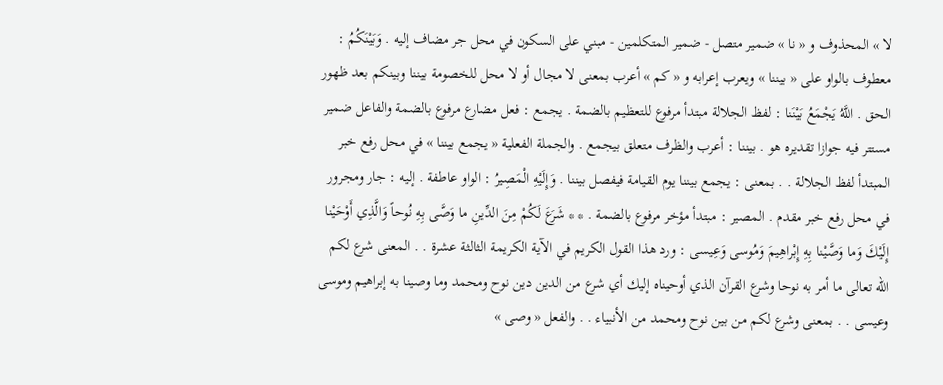لا » المحذوف و « نا » ضمير متصل - ضمير المتكلمين - مبني على السكون في محل جر مضاف إليه . وَبَيْنَكُمُ : معطوف بالواو على « بيننا » ويعرب إعرابه و « كم » أعرب بمعنى لا مجال أو لا محل للخصومة بيننا وبينكم بعد ظهور الحق . اللَّهُ يَجْمَعُ بَيْنَنا : لفظ الجلالة مبتدأ مرفوع للتعظيم بالضمة . يجمع : فعل مضارع مرفوع بالضمة والفاعل ضمير مستتر فيه جوازا تقديره هو . بيننا : أعرب والظرف متعلق بيجمع . والجملة الفعلية « يجمع بيننا » في محل رفع خبر المبتدأ لفظ الجلالة . . بمعنى : يجمع بيننا يوم القيامة فيفصل بيننا . وَإِلَيْهِ الْمَصِيرُ : الواو عاطفة . إليه : جار ومجرور في محل رفع خبر مقدم . المصير : مبتدأ مؤخر مرفوع بالضمة . * * شَرَعَ لَكُمْ مِنَ الدِّينِ ما وَصَّى بِهِ نُوحاً وَالَّذِي أَوْحَيْنا إِلَيْكَ وَما وَصَّيْنا بِهِ إِبْراهِيمَ وَمُوسى وَعِيسى : ورد هذا القول الكريم في الآية الكريمة الثالثة عشرة . . المعنى شرع لكم الله تعالى ما أمر به نوحا وشرع القرآن الذي أوحيناه إليك أي شرع من الدين دين نوح ومحمد وما وصينا به إبراهيم وموسى وعيسى . . بمعنى وشرع لكم من بين نوح ومحمد من الأنبياء . . والفعل « وصى »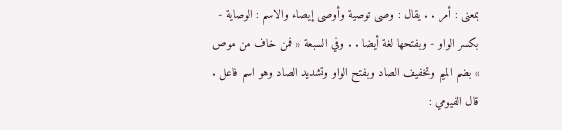بمعنى : أمر . . يقال : وصى توصية وأوصى إيصاء والاسم : الوصاية - بكسر الواو - وبفتحها لغة أيضا . . وفي السبعة « فمن خاف من موص » بضم الميم وتخفيف الصاد وبفتح الواو وتشديد الصاد وهو اسم فاعل . قال الفيومي :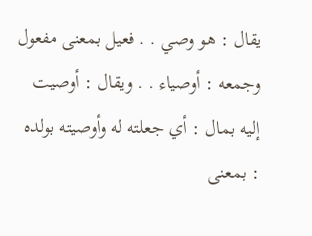يقال : هو وصي . . فعيل بمعنى مفعول وجمعه : أوصياء . . ويقال : أوصيت إليه بمال : أي جعلته له وأوصيته بولده : بمعنى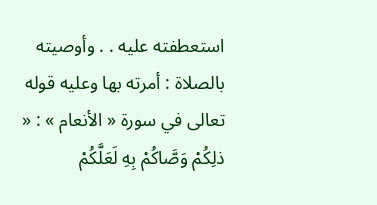استعطفته عليه . . وأوصيته بالصلاة : أمرته بها وعليه قوله تعالى في سورة « الأنعام » : « ذلِكُمْ وَصَّاكُمْ بِهِ لَعَلَّكُمْ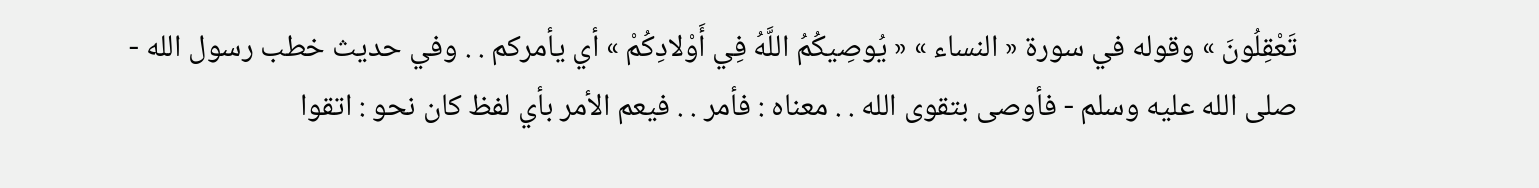تَعْقِلُونَ » وقوله في سورة « النساء » « يُوصِيكُمُ اللَّهُ فِي أَوْلادِكُمْ » أي يأمركم . . وفي حديث خطب رسول الله - صلى الله عليه وسلم - فأوصى بتقوى الله . . معناه : فأمر . . فيعم الأمر بأي لفظ كان نحو : اتقوا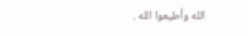الله وأطيعوا الله .